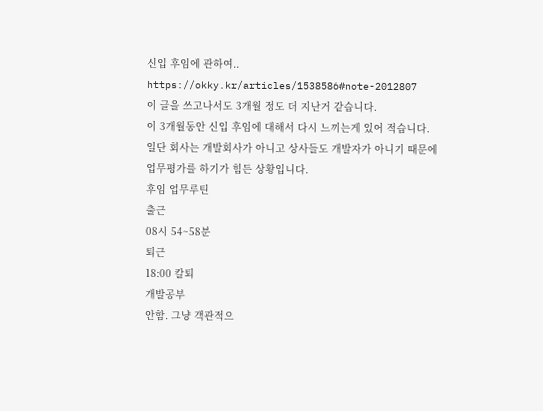신입 후임에 관하여..
https://okky.kr/articles/1538586#note-2012807
이 글을 쓰고나서도 3개월 정도 더 지난거 같습니다.
이 3개월동안 신입 후임에 대해서 다시 느끼는게 있어 적습니다.
일단 회사는 개발회사가 아니고 상사들도 개발자가 아니기 때문에
업무평가를 하기가 힘든 상황입니다.
후임 업무루틴
출근
08시 54~58분
퇴근
18:00 칼퇴
개발공부
안함. 그냥 객관적으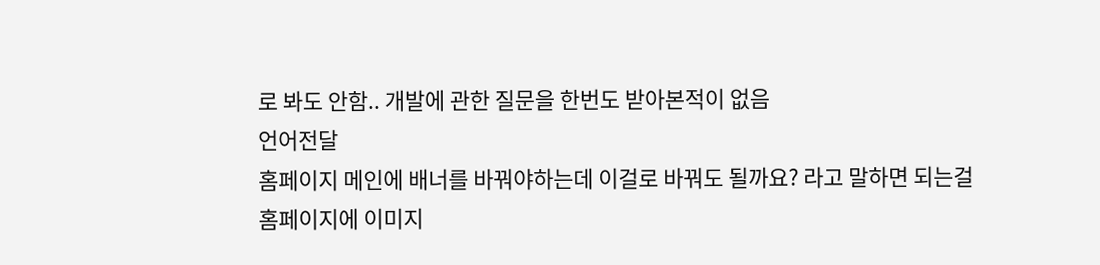로 봐도 안함.. 개발에 관한 질문을 한번도 받아본적이 없음
언어전달
홈페이지 메인에 배너를 바꿔야하는데 이걸로 바꿔도 될까요? 라고 말하면 되는걸
홈페이지에 이미지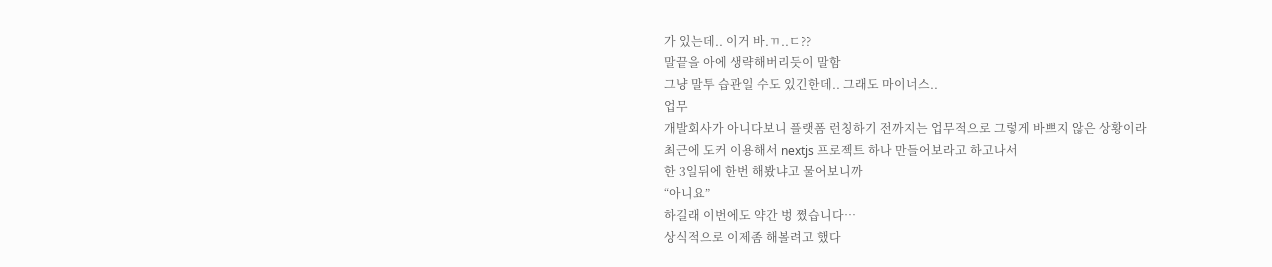가 있는데.. 이거 바.ㄲ..ㄷ??
말끝을 아에 생략해버리듯이 말함
그냥 말투 습관일 수도 있긴한데.. 그래도 마이너스..
업무
개발회사가 아니다보니 플랫폼 런칭하기 전까지는 업무적으로 그렇게 바쁘지 않은 상황이라
최근에 도커 이용해서 nextjs 프로젝트 하나 만들어보라고 하고나서
한 3일뒤에 한번 해봤냐고 물어보니까
“아니요”
하길래 이번에도 약간 벙 쪘습니다…
상식적으로 이제좀 해볼려고 했다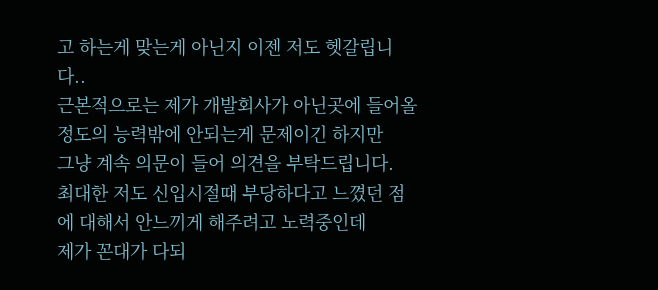고 하는게 맞는게 아닌지 이젠 저도 헷갈립니다..
근본적으로는 제가 개발회사가 아닌곳에 들어올 정도의 능력밖에 안되는게 문제이긴 하지만
그냥 계속 의문이 들어 의견을 부탁드립니다.
최대한 저도 신입시절때 부당하다고 느꼈던 점에 대해서 안느끼게 해주려고 노력중인데
제가 꼰대가 다되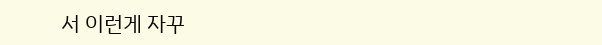서 이런게 자꾸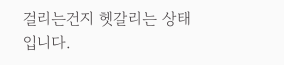걸리는건지 헷갈리는 상태입니다.